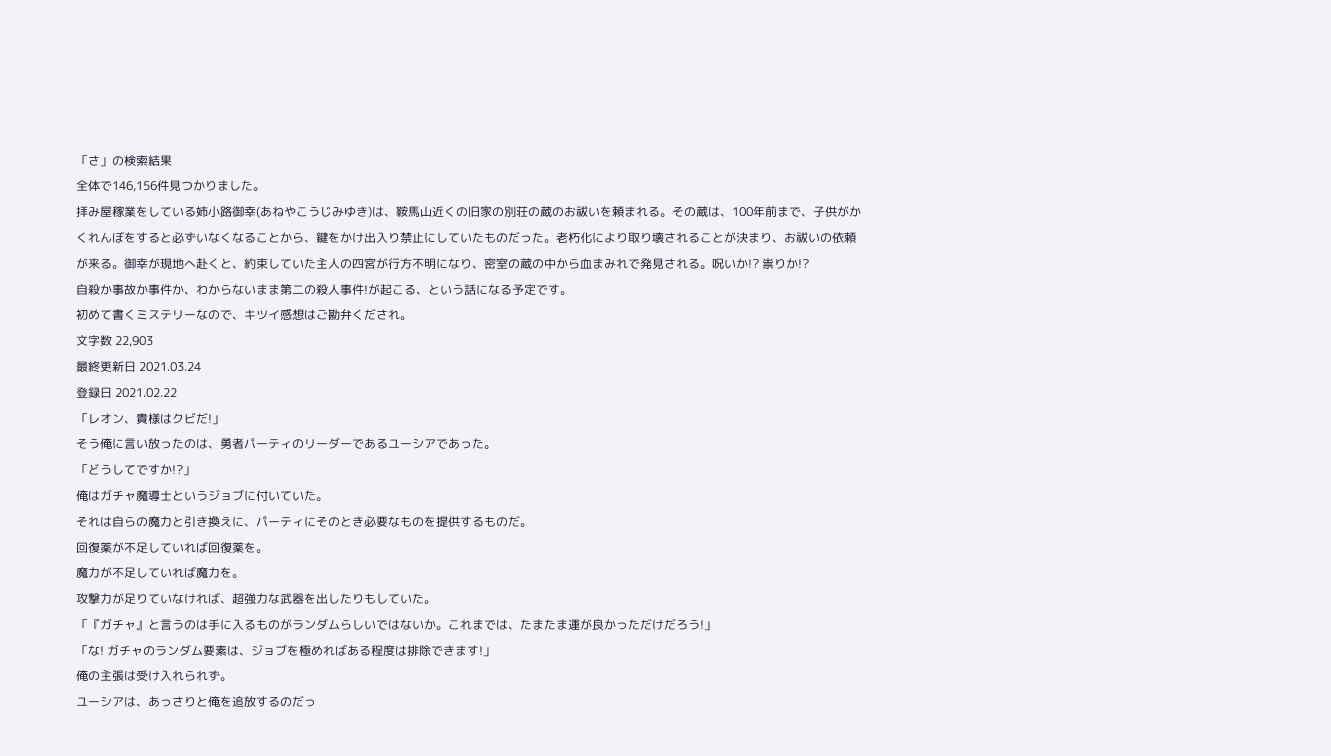「さ」の検索結果
全体で146,156件見つかりました。
拝み屋稼業をしている姉小路御幸(あねやこうじみゆき)は、鞍馬山近くの旧家の別荘の蔵のお祓いを頼まれる。その蔵は、100年前まで、子供がかくれんぼをすると必ずいなくなることから、鍵をかけ出入り禁止にしていたものだった。老朽化により取り壊されることが決まり、お祓いの依頼が来る。御幸が現地へ赴くと、約束していた主人の四宮が行方不明になり、密室の蔵の中から血まみれで発見される。呪いか!? 祟りか!?
自殺か事故か事件か、わからないまま第二の殺人事件!が起こる、という話になる予定です。
初めて書くミステリーなので、キツイ感想はご勘弁くだされ。
文字数 22,903
最終更新日 2021.03.24
登録日 2021.02.22
「レオン、貴様はクビだ!」
そう俺に言い放ったのは、勇者パーティのリーダーであるユーシアであった。
「どうしてですか!?」
俺はガチャ魔導士というジョブに付いていた。
それは自らの魔力と引き換えに、パーティにそのとき必要なものを提供するものだ。
回復薬が不足していれば回復薬を。
魔力が不足していれば魔力を。
攻撃力が足りていなければ、超強力な武器を出したりもしていた。
「『ガチャ』と言うのは手に入るものがランダムらしいではないか。これまでは、たまたま運が良かっただけだろう!」
「な! ガチャのランダム要素は、ジョブを極めればある程度は排除できます!」
俺の主張は受け入れられず。
ユーシアは、あっさりと俺を追放するのだっ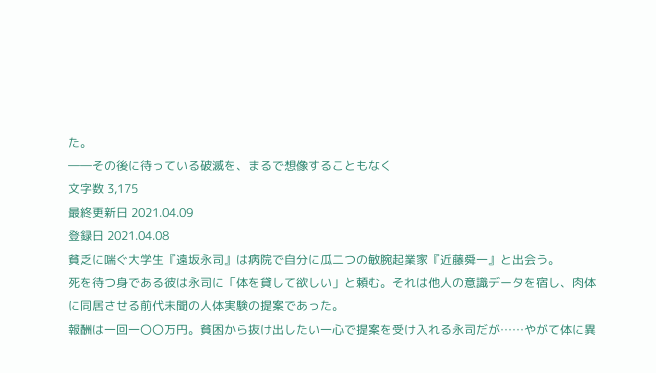た。
――その後に待っている破滅を、まるで想像することもなく
文字数 3,175
最終更新日 2021.04.09
登録日 2021.04.08
貧乏に喘ぐ大学生『遠坂永司』は病院で自分に瓜二つの敏腕起業家『近藤舜一』と出会う。
死を待つ身である彼は永司に「体を貸して欲しい」と頼む。それは他人の意識データを宿し、肉体に同居させる前代未聞の人体実験の提案であった。
報酬は一回一〇〇万円。貧困から抜け出したい一心で提案を受け入れる永司だが……やがて体に異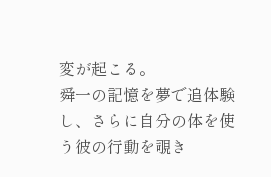変が起こる。
舜一の記憶を夢で追体験し、さらに自分の体を使う彼の行動を覗き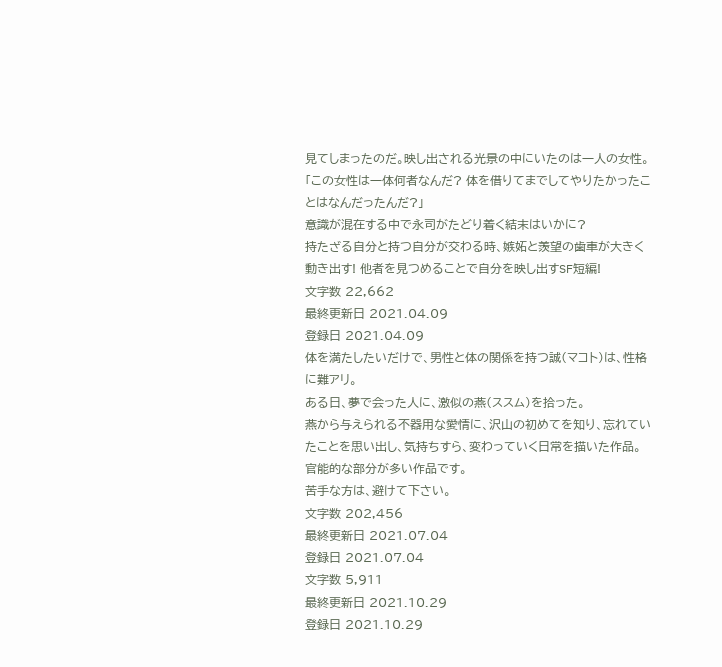見てしまったのだ。映し出される光景の中にいたのは一人の女性。
「この女性は一体何者なんだ? 体を借りてまでしてやりたかったことはなんだったんだ?」
意識が混在する中で永司がたどり着く結末はいかに?
持たざる自分と持つ自分が交わる時、嫉妬と羨望の歯車が大きく動き出す! 他者を見つめることで自分を映し出すSF短編!
文字数 22,662
最終更新日 2021.04.09
登録日 2021.04.09
体を満たしたいだけで、男性と体の関係を持つ誠(マコト)は、性格に難アリ。
ある日、夢で会った人に、激似の燕(ススム)を拾った。
燕から与えられる不器用な愛情に、沢山の初めてを知り、忘れていたことを思い出し、気持ちすら、変わっていく日常を描いた作品。
官能的な部分が多い作品です。
苦手な方は、避けて下さい。
文字数 202,456
最終更新日 2021.07.04
登録日 2021.07.04
文字数 5,911
最終更新日 2021.10.29
登録日 2021.10.29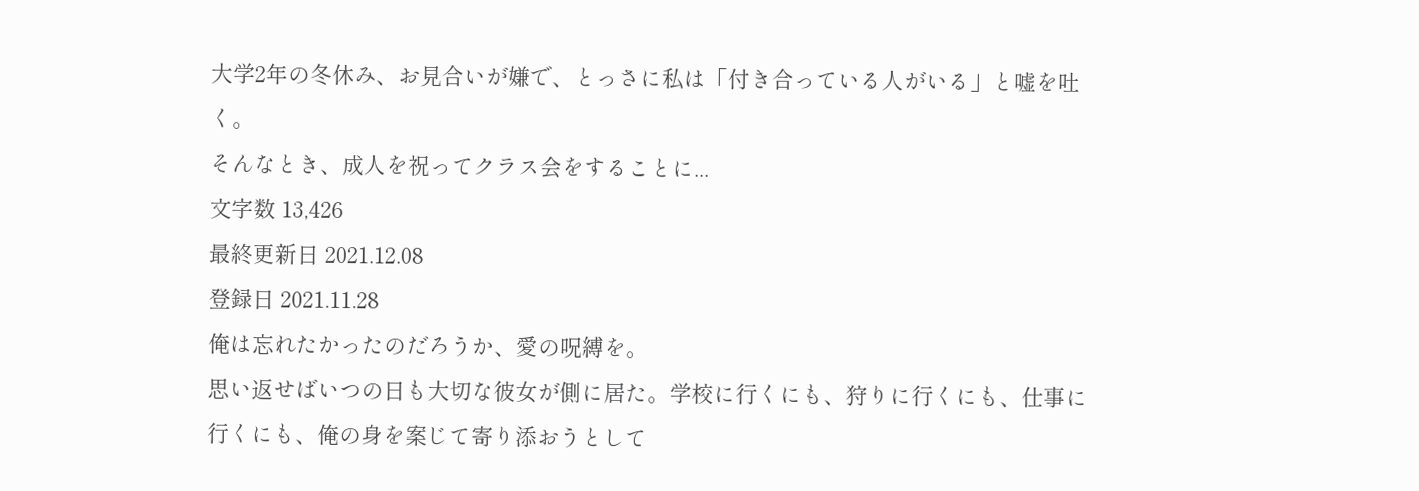大学2年の冬休み、お見合いが嫌で、とっさに私は「付き合っている人がいる」と嘘を吐く。
そんなとき、成人を祝ってクラス会をすることに...
文字数 13,426
最終更新日 2021.12.08
登録日 2021.11.28
俺は忘れたかったのだろうか、愛の呪縛を。
思い返せばいつの日も大切な彼女が側に居た。学校に行くにも、狩りに行くにも、仕事に行くにも、俺の身を案じて寄り添おうとして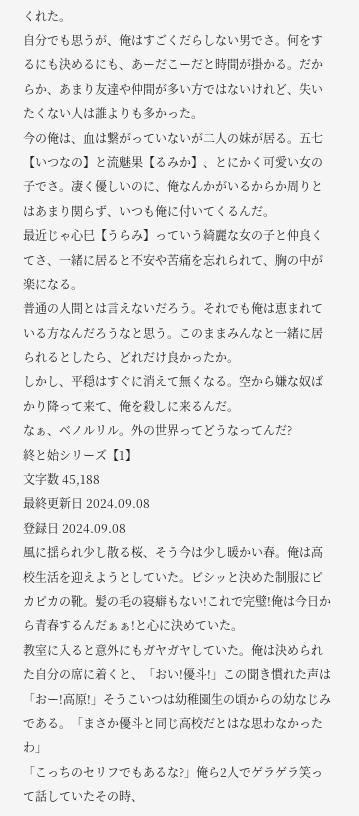くれた。
自分でも思うが、俺はすごくだらしない男でさ。何をするにも決めるにも、あーだこーだと時間が掛かる。だからか、あまり友達や仲間が多い方ではないけれど、失いたくない人は誰よりも多かった。
今の俺は、血は繋がっていないが二人の妹が居る。五七【いつなの】と流魅果【るみか】、とにかく可愛い女の子でさ。凄く優しいのに、俺なんかがいるからか周りとはあまり関らず、いつも俺に付いてくるんだ。
最近じゃ心巳【うらみ】っていう綺麗な女の子と仲良くてさ、一緒に居ると不安や苦痛を忘れられて、胸の中が楽になる。
普通の人間とは言えないだろう。それでも俺は恵まれている方なんだろうなと思う。このままみんなと一緒に居られるとしたら、どれだけ良かったか。
しかし、平穏はすぐに消えて無くなる。空から嫌な奴ばかり降って来て、俺を殺しに来るんだ。
なぁ、ベノルリル。外の世界ってどうなってんだ?
終と始シリーズ【1】
文字数 45,188
最終更新日 2024.09.08
登録日 2024.09.08
風に揺られ少し散る桜、そう今は少し暖かい春。俺は高校生活を迎えようとしていた。ビシッと決めた制服にピカピカの靴。髪の毛の寝癖もない!これで完璧!俺は今日から青春するんだぁぁ!と心に決めていた。
教室に入ると意外にもガヤガヤしていた。俺は決められた自分の席に着くと、「おい!優斗!」この聞き慣れた声は
「おー!高原!」そうこいつは幼稚園生の頃からの幼なじみである。「まさか優斗と同じ高校だとはな思わなかったわ」
「こっちのセリフでもあるな?」俺ら2人でゲラゲラ笑って話していたその時、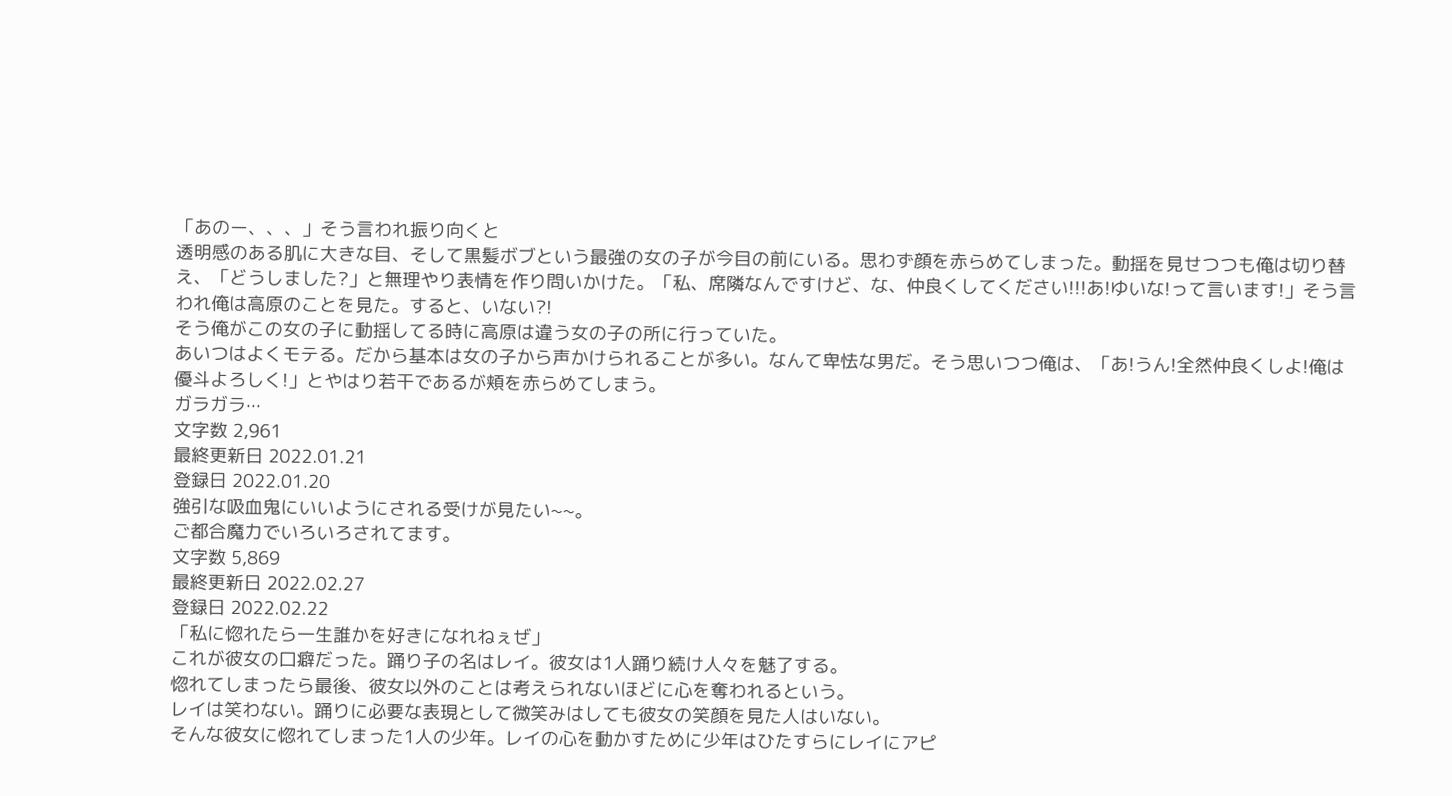「あのー、、、」そう言われ振り向くと
透明感のある肌に大きな目、そして黒髪ボブという最強の女の子が今目の前にいる。思わず顔を赤らめてしまった。動揺を見せつつも俺は切り替え、「どうしました?」と無理やり表情を作り問いかけた。「私、席隣なんですけど、な、仲良くしてください!!!あ!ゆいな!って言います!」そう言われ俺は高原のことを見た。すると、いない?!
そう俺がこの女の子に動揺してる時に高原は違う女の子の所に行っていた。
あいつはよくモテる。だから基本は女の子から声かけられることが多い。なんて卑怯な男だ。そう思いつつ俺は、「あ!うん!全然仲良くしよ!俺は優斗よろしく!」とやはり若干であるが頬を赤らめてしまう。
ガラガラ···
文字数 2,961
最終更新日 2022.01.21
登録日 2022.01.20
強引な吸血鬼にいいようにされる受けが見たい~~。
ご都合魔力でいろいろされてます。
文字数 5,869
最終更新日 2022.02.27
登録日 2022.02.22
「私に惚れたら一生誰かを好きになれねぇぜ」
これが彼女の口癖だった。踊り子の名はレイ。彼女は1人踊り続け人々を魅了する。
惚れてしまったら最後、彼女以外のことは考えられないほどに心を奪われるという。
レイは笑わない。踊りに必要な表現として微笑みはしても彼女の笑顔を見た人はいない。
そんな彼女に惚れてしまった1人の少年。レイの心を動かすために少年はひたすらにレイにアピ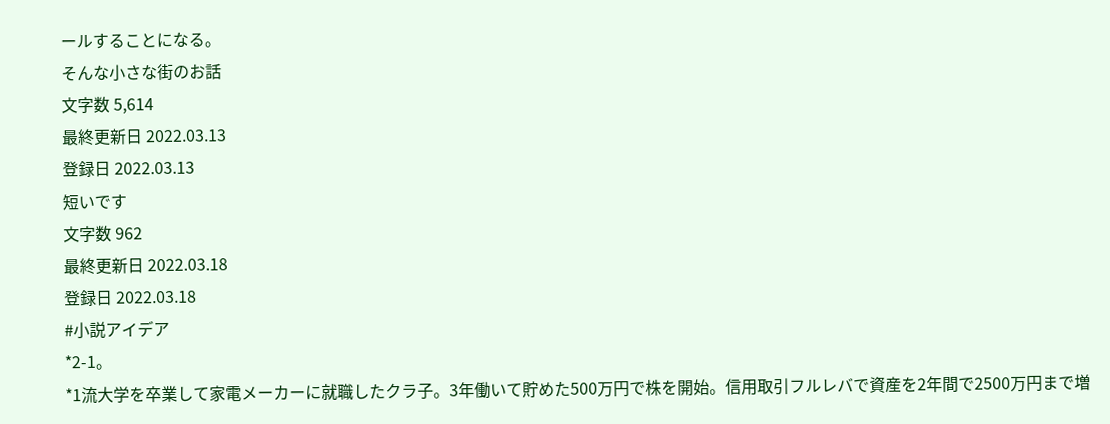ールすることになる。
そんな小さな街のお話
文字数 5,614
最終更新日 2022.03.13
登録日 2022.03.13
短いです
文字数 962
最終更新日 2022.03.18
登録日 2022.03.18
#小説アイデア
*2-1。
*1流大学を卒業して家電メーカーに就職したクラ子。3年働いて貯めた500万円で株を開始。信用取引フルレバで資産を2年間で2500万円まで増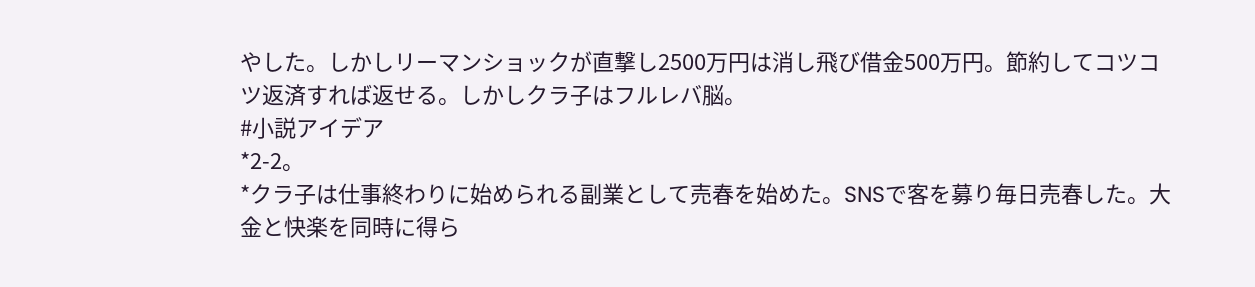やした。しかしリーマンショックが直撃し2500万円は消し飛び借金500万円。節約してコツコツ返済すれば返せる。しかしクラ子はフルレバ脳。
#小説アイデア
*2-2。
*クラ子は仕事終わりに始められる副業として売春を始めた。SNSで客を募り毎日売春した。大金と快楽を同時に得ら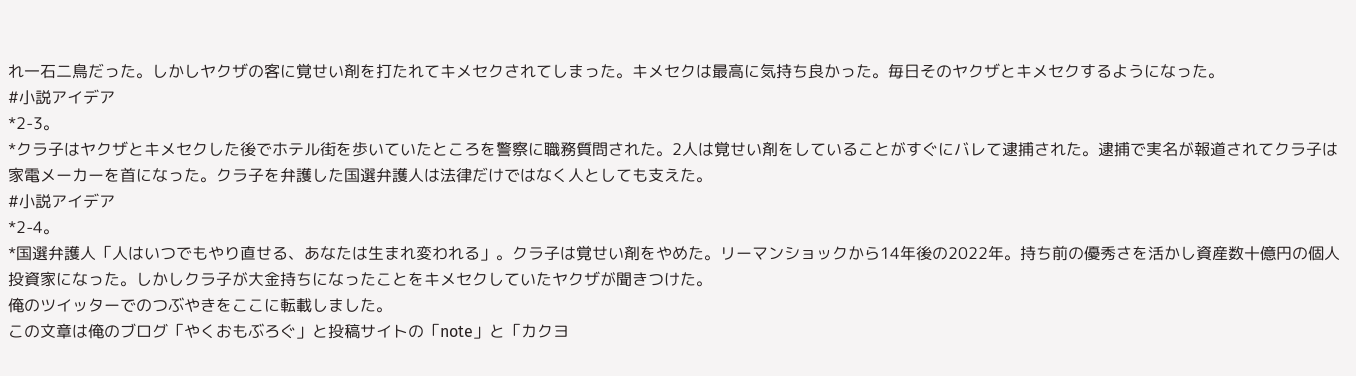れ一石二鳥だった。しかしヤクザの客に覚せい剤を打たれてキメセクされてしまった。キメセクは最高に気持ち良かった。毎日そのヤクザとキメセクするようになった。
#小説アイデア
*2-3。
*クラ子はヤクザとキメセクした後でホテル街を歩いていたところを警察に職務質問された。2人は覚せい剤をしていることがすぐにバレて逮捕された。逮捕で実名が報道されてクラ子は家電メーカーを首になった。クラ子を弁護した国選弁護人は法律だけではなく人としても支えた。
#小説アイデア
*2-4。
*国選弁護人「人はいつでもやり直せる、あなたは生まれ変われる」。クラ子は覚せい剤をやめた。リーマンショックから14年後の2022年。持ち前の優秀さを活かし資産数十億円の個人投資家になった。しかしクラ子が大金持ちになったことをキメセクしていたヤクザが聞きつけた。
俺のツイッターでのつぶやきをここに転載しました。
この文章は俺のブログ「やくおもぶろぐ」と投稿サイトの「note」と「カクヨ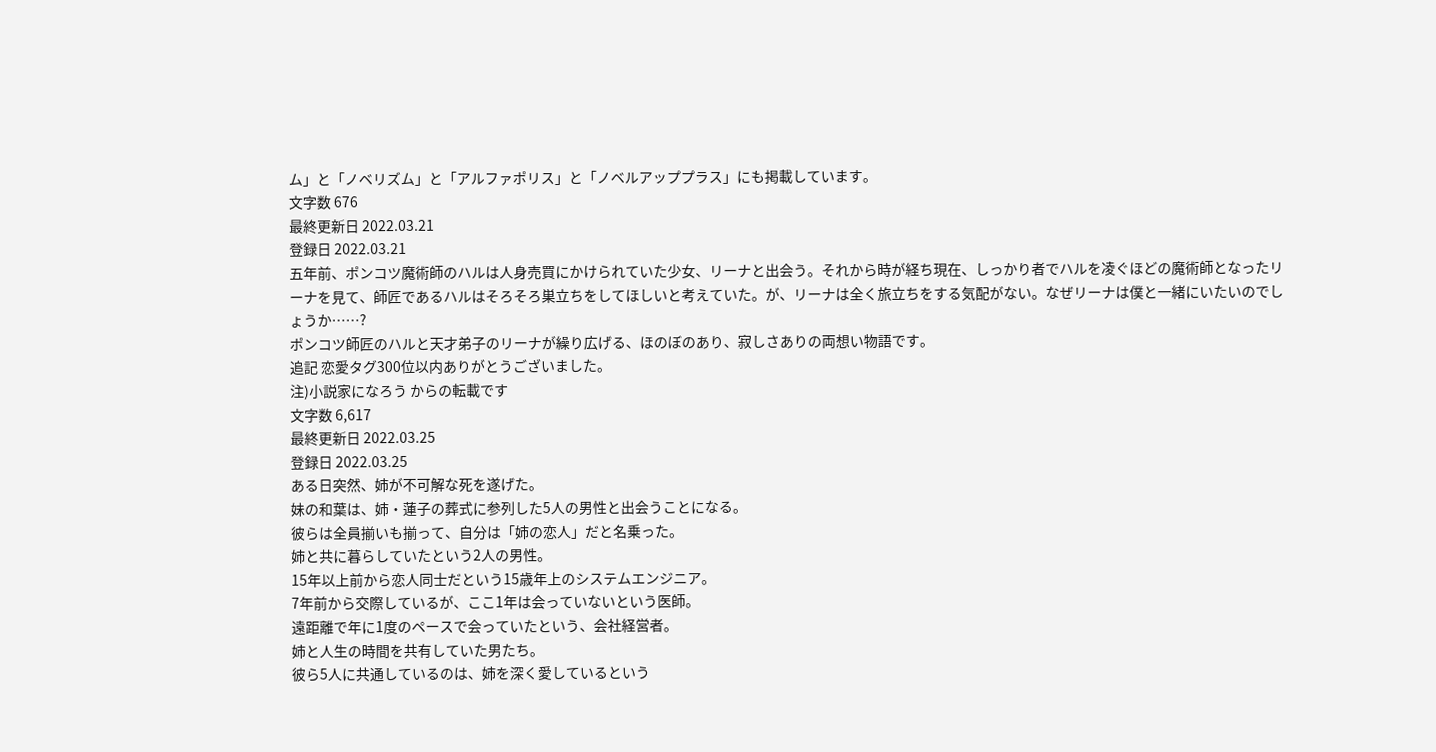ム」と「ノベリズム」と「アルファポリス」と「ノベルアッププラス」にも掲載しています。
文字数 676
最終更新日 2022.03.21
登録日 2022.03.21
五年前、ポンコツ魔術師のハルは人身売買にかけられていた少女、リーナと出会う。それから時が経ち現在、しっかり者でハルを凌ぐほどの魔術師となったリーナを見て、師匠であるハルはそろそろ巣立ちをしてほしいと考えていた。が、リーナは全く旅立ちをする気配がない。なぜリーナは僕と一緒にいたいのでしょうか……?
ポンコツ師匠のハルと天才弟子のリーナが繰り広げる、ほのぼのあり、寂しさありの両想い物語です。
追記 恋愛タグ300位以内ありがとうございました。
注)小説家になろう からの転載です
文字数 6,617
最終更新日 2022.03.25
登録日 2022.03.25
ある日突然、姉が不可解な死を遂げた。
妹の和葉は、姉・蓮子の葬式に参列した5人の男性と出会うことになる。
彼らは全員揃いも揃って、自分は「姉の恋人」だと名乗った。
姉と共に暮らしていたという2人の男性。
15年以上前から恋人同士だという15歳年上のシステムエンジニア。
7年前から交際しているが、ここ1年は会っていないという医師。
遠距離で年に1度のペースで会っていたという、会社経営者。
姉と人生の時間を共有していた男たち。
彼ら5人に共通しているのは、姉を深く愛しているという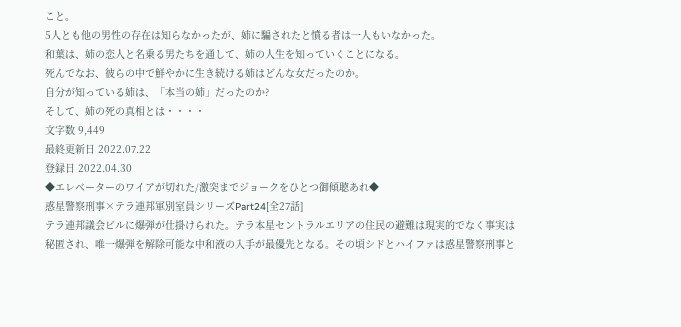こと。
5人とも他の男性の存在は知らなかったが、姉に騙されたと憤る者は一人もいなかった。
和葉は、姉の恋人と名乗る男たちを通して、姉の人生を知っていくことになる。
死んでなお、彼らの中で鮮やかに生き続ける姉はどんな女だったのか。
自分が知っている姉は、「本当の姉」だったのか?
そして、姉の死の真相とは・・・・
文字数 9,449
最終更新日 2022.07.22
登録日 2022.04.30
◆エレベーターのワイアが切れた/激突までジョークをひとつ御傾聴あれ◆
惑星警察刑事×テラ連邦軍別室員シリーズPart24[全27話]
テラ連邦議会ビルに爆弾が仕掛けられた。テラ本星セントラルエリアの住民の避難は現実的でなく事実は秘匿され、唯一爆弾を解除可能な中和液の入手が最優先となる。その頃シドとハイファは惑星警察刑事と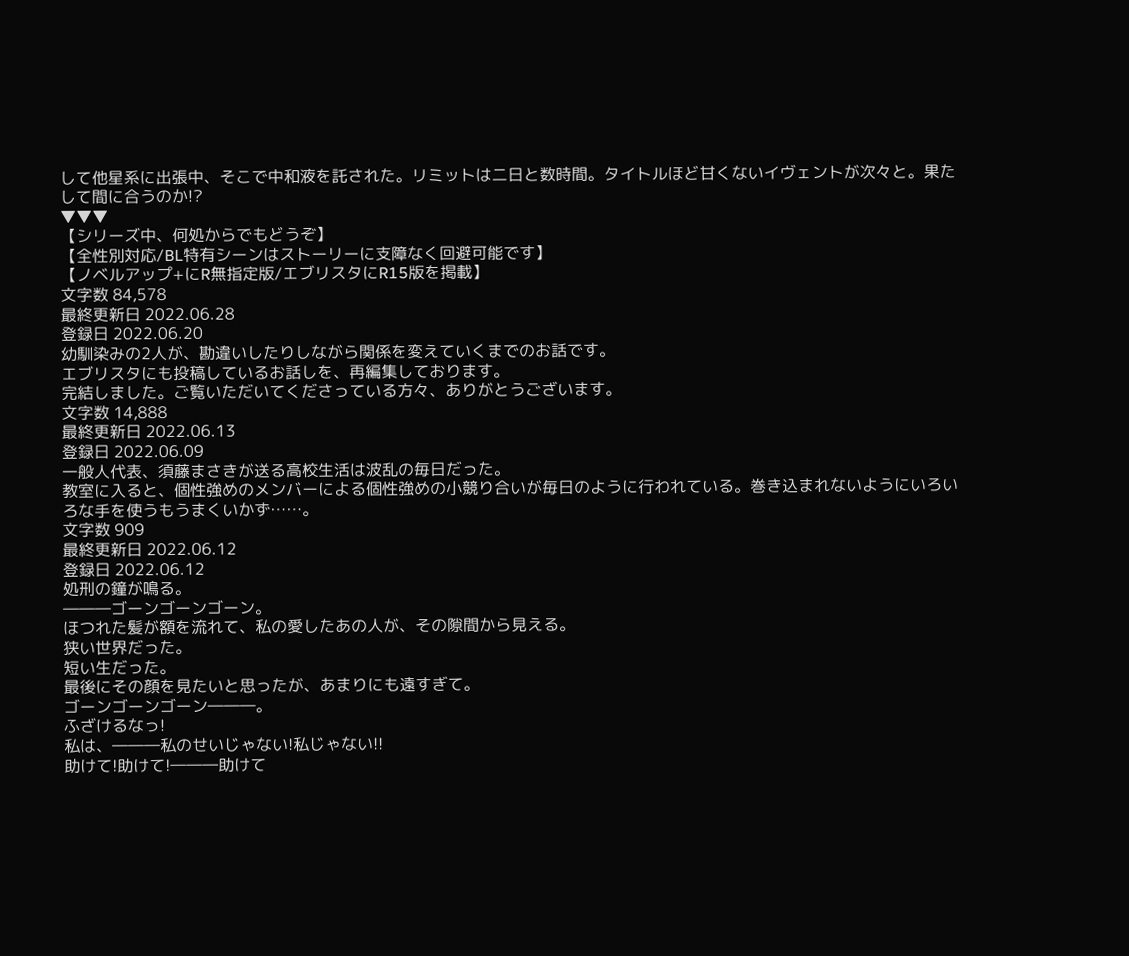して他星系に出張中、そこで中和液を託された。リミットは二日と数時間。タイトルほど甘くないイヴェントが次々と。果たして間に合うのか!?
▼▼▼
【シリーズ中、何処からでもどうぞ】
【全性別対応/BL特有シーンはストーリーに支障なく回避可能です】
【ノベルアップ+にR無指定版/エブリスタにR15版を掲載】
文字数 84,578
最終更新日 2022.06.28
登録日 2022.06.20
幼馴染みの2人が、勘違いしたりしながら関係を変えていくまでのお話です。
エブリスタにも投稿しているお話しを、再編集しております。
完結しました。ご覧いただいてくださっている方々、ありがとうございます。
文字数 14,888
最終更新日 2022.06.13
登録日 2022.06.09
一般人代表、須藤まさきが送る高校生活は波乱の毎日だった。
教室に入ると、個性強めのメンバーによる個性強めの小競り合いが毎日のように行われている。巻き込まれないようにいろいろな手を使うもうまくいかず……。
文字数 909
最終更新日 2022.06.12
登録日 2022.06.12
処刑の鐘が鳴る。
―――ゴーンゴーンゴーン。
ほつれた髪が額を流れて、私の愛したあの人が、その隙間から見える。
狭い世界だった。
短い生だった。
最後にその顔を見たいと思ったが、あまりにも遠すぎて。
ゴーンゴーンゴーン―――。
ふざけるなっ!
私は、―――私のせいじゃない!私じゃない!!
助けて!助けて!―――助けて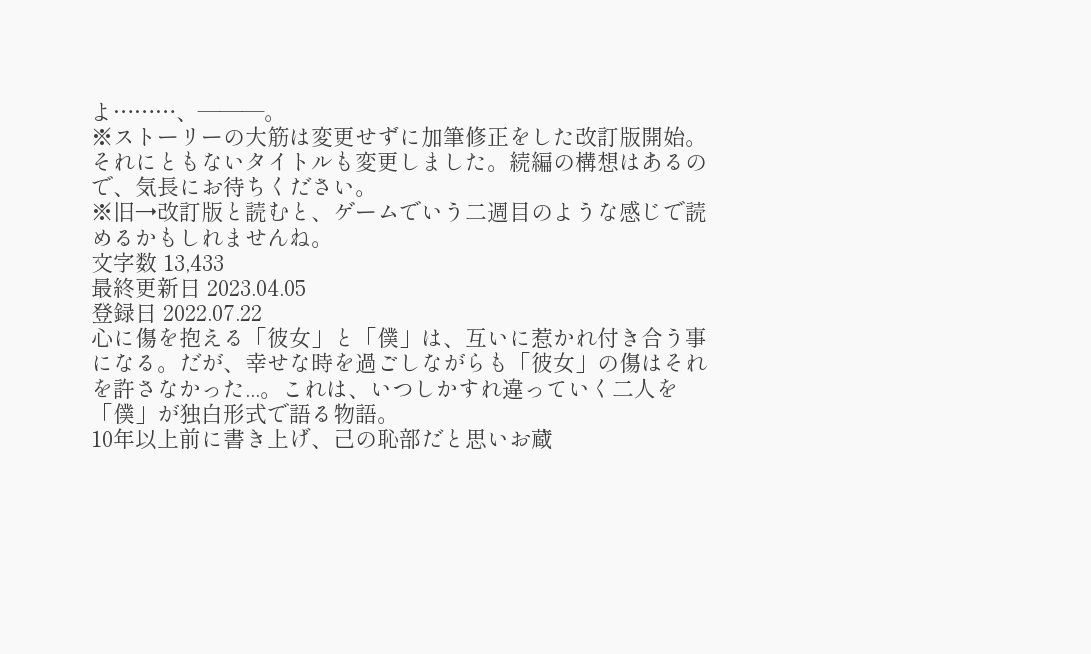よ………、―――。
※ストーリーの大筋は変更せずに加筆修正をした改訂版開始。それにともないタイトルも変更しました。続編の構想はあるので、気長にお待ちください。
※旧→改訂版と読むと、ゲームでいう二週目のような感じで読めるかもしれませんね。
文字数 13,433
最終更新日 2023.04.05
登録日 2022.07.22
心に傷を抱える「彼女」と「僕」は、互いに惹かれ付き合う事になる。だが、幸せな時を過ごしながらも「彼女」の傷はそれを許さなかった...。これは、いつしかすれ違っていく二人を「僕」が独白形式で語る物語。
10年以上前に書き上げ、己の恥部だと思いお蔵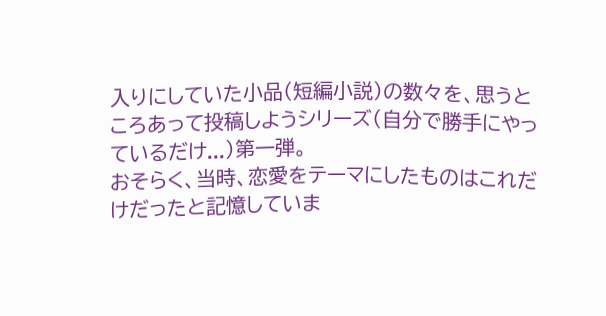入りにしていた小品(短編小説)の数々を、思うところあって投稿しようシリーズ(自分で勝手にやっているだけ...)第一弾。
おそらく、当時、恋愛をテーマにしたものはこれだけだったと記憶していま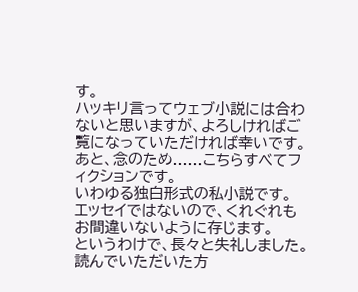す。
ハッキリ言ってウェブ小説には合わないと思いますが、よろしければご覧になっていただければ幸いです。
あと、念のため......こちらすべてフィクションです。
いわゆる独白形式の私小説です。
エッセイではないので、くれぐれもお間違いないように存じます。
というわけで、長々と失礼しました。
読んでいただいた方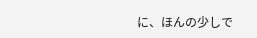に、ほんの少しで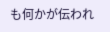も何かが伝われ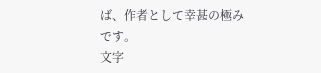ば、作者として幸甚の極みです。
文字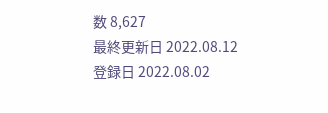数 8,627
最終更新日 2022.08.12
登録日 2022.08.02